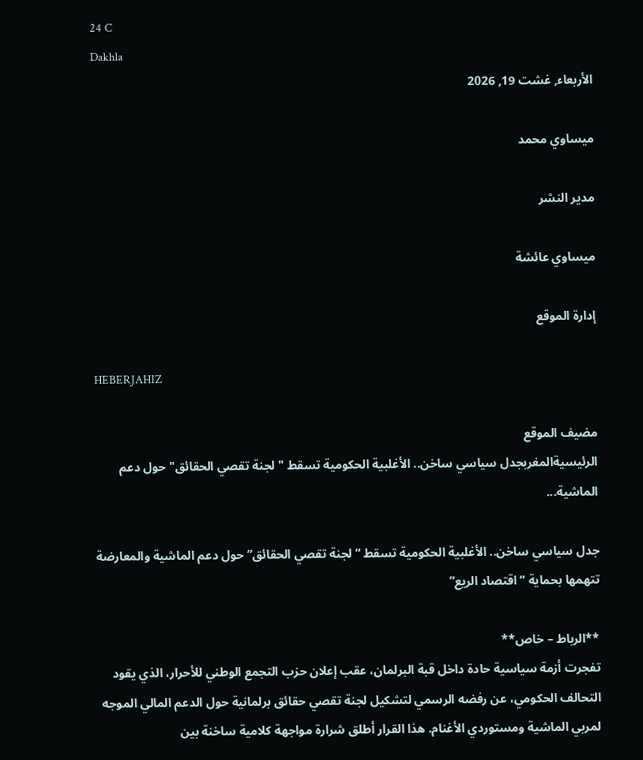24 C
Dakhla
الأربعاء, غشت 19, 2026

ميساوي محمد

مدير النشر

ميساوي عائشة

إدارة الموقع

HEBERJAHIZ

مضيف الموقع
الرئيسيةالمغربجدل سياسي ساخن.. الأغلبية الحكومية تسقط "لجنة تقصي الحقائق" حول دعم الماشية...

جدل سياسي ساخن.. الأغلبية الحكومية تسقط “لجنة تقصي الحقائق” حول دعم الماشية والمعارضة تتهمها بحماية “اقتصاد الريع”

**الرباط – خاص**
تفجرت أزمة سياسية حادة داخل قبة البرلمان، عقب إعلان حزب التجمع الوطني للأحرار، الذي يقود التحالف الحكومي، عن رفضه الرسمي لتشكيل لجنة تقصي حقائق برلمانية حول الدعم المالي الموجه لمربي الماشية ومستوردي الأغنام. هذا القرار أطلق شرارة مواجهة كلامية ساخنة بين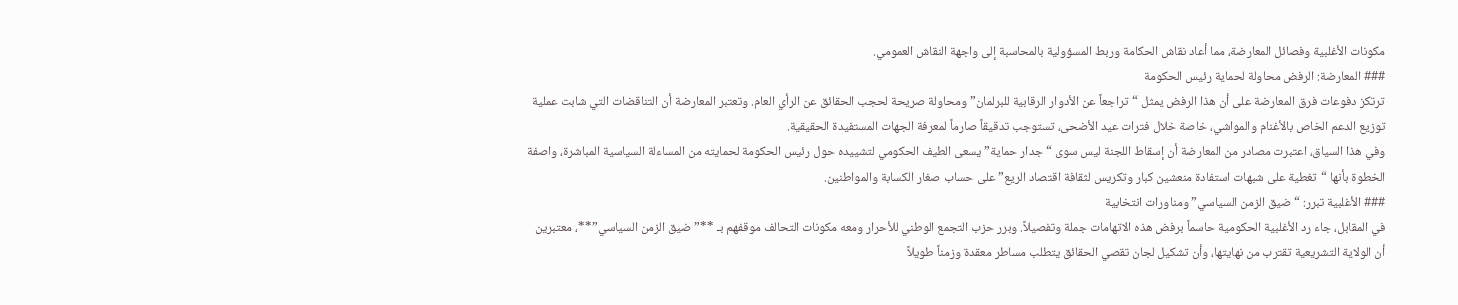مكونات الأغلبية وفصائل المعارضة، مما أعاد نقاش الحكامة وربط المسؤولية بالمحاسبة إلى واجهة النقاش العمومي.
### المعارضة: الرفض محاولة لحماية رئيس الحكومة
ترتكز دفوعات فرق المعارضة على أن هذا الرفض يمثل “تراجعاً عن الأدوار الرقابية للبرلمان” ومحاولة صريحة لحجب الحقائق عن الرأي العام. وتعتبر المعارضة أن التناقضات التي شابت عملية توزيع الدعم الخاص بالأغنام والمواشي، خاصة خلال فترات عيد الأضحى، تستوجب تدقيقاً صارماً لمعرفة الجهات المستفيدة الحقيقية.
وفي هذا السياق، اعتبرت مصادر من المعارضة أن إسقاط اللجنة ليس سوى “جدار حماية” يسعى الطيف الحكومي لتشييده حول رئيس الحكومة لحمايته من المساءلة السياسية المباشرة، واصفة الخطوة بأنها “تغطية على شبهات استفادة منعشين كبار وتكريس لثقافة اقتصاد الريع” على حساب صغار الكسابة والمواطنين.
### الأغلبية تبرر: “ضيق الزمن السياسي” ومناورات انتخابية
في المقابل، جاء رد الأغلبية الحكومية حاسماً برفض هذه الاتهامات جملة وتفصيلاً. وبرر حزب التجمع الوطني للأحرار ومعه مكونات التحالف موقفهم بـ **”ضيق الزمن السياسي”**، معتبرين أن الولاية التشريعية تقترب من نهايتها، وأن تشكيل لجان تقصي الحقائق يتطلب مساطر معقدة وزمناً طويلاً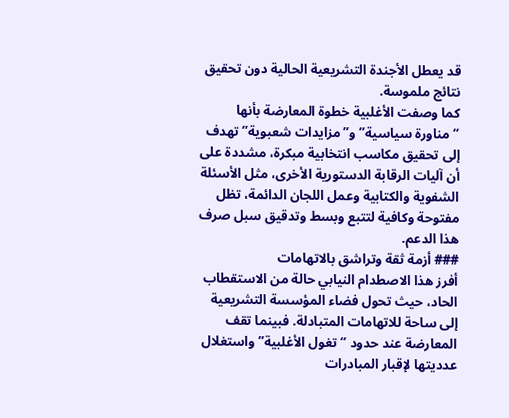قد يعطل الأجندة التشريعية الحالية دون تحقيق نتائج ملموسة.
كما وصفت الأغلبية خطوة المعارضة بأنها “مناورة سياسية” و”مزايدات شعبوية” تهدف إلى تحقيق مكاسب انتخابية مبكرة، مشددة على أن آليات الرقابة الدستورية الأخرى، مثل الأسئلة الشفوية والكتابية وعمل اللجان الدائمة، تظل مفتوحة وكافية لتتبع وبسط وتدقيق سبل صرف هذا الدعم.
### أزمة ثقة وتراشق بالاتهامات
أفرز هذا الاصطدام النيابي حالة من الاستقطاب الحاد، حيث تحول فضاء المؤسسة التشريعية إلى ساحة للاتهامات المتبادلة. فبينما تقف المعارضة عند حدود “تغول الأغلبية” واستغلال عدديتها لإقبار المبادرات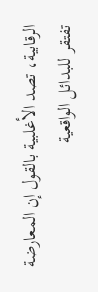الرقابية، تصد الأغلبية بالقول إن المعارضة تفتقر للبدائل الواقعية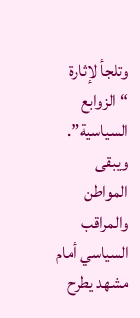وتلجأ لإثارة “الزوابع السياسية”.
ويبقى المواطن والمراقب السياسي أمام مشهد يطرح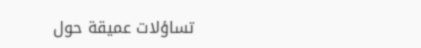تساؤلات عميقة حول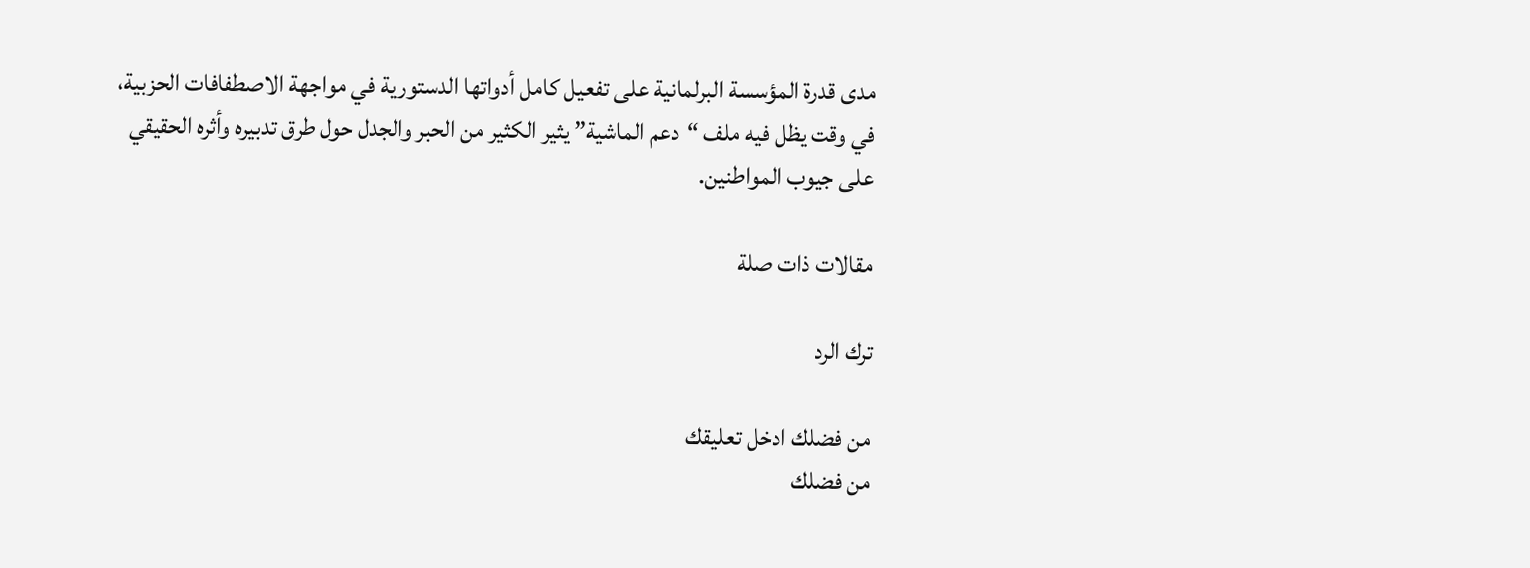مدى قدرة المؤسسة البرلمانية على تفعيل كامل أدواتها الدستورية في مواجهة الاصطفافات الحزبية، في وقت يظل فيه ملف “دعم الماشية” يثير الكثير من الحبر والجدل حول طرق تدبيره وأثره الحقيقي على جيوب المواطنين.

مقالات ذات صلة

ترك الرد

من فضلك ادخل تعليقك
من فضلك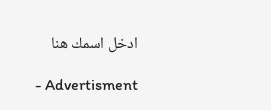ادخل اسمك هنا

- Advertisment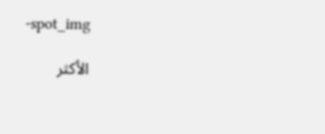-spot_img

الأكثر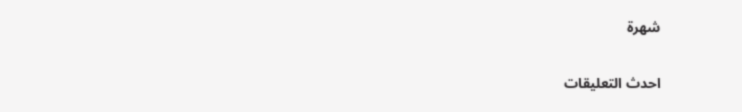شهرة

احدث التعليقات